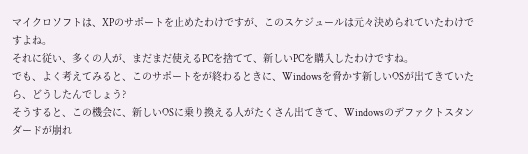マイクロソフトは、XPのサポートを止めたわけですが、このスケジュールは元々決められていたわけですよね。
それに従い、多くの人が、まだまだ使えるPCを捨てて、新しいPCを購入したわけですね。
でも、よく考えてみると、このサポートをが終わるときに、Windowsを脅かす新しいOSが出てきていたら、どうしたんでしょう?
そうすると、この機会に、新しいOSに乗り換える人がたくさん出てきて、Windowsのデファクトスタンダードが崩れ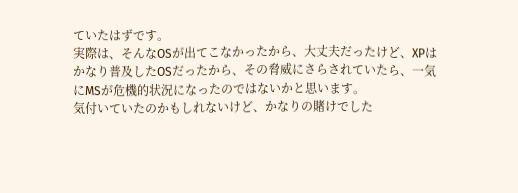ていたはずです。
実際は、そんなOSが出てこなかったから、大丈夫だったけど、XPはかなり普及したOSだったから、その脅威にさらされていたら、一気にMSが危機的状況になったのではないかと思います。
気付いていたのかもしれないけど、かなりの賭けでした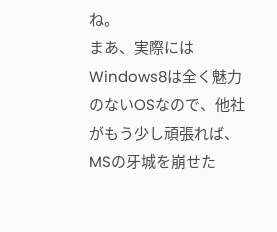ね。
まあ、実際にはWindows8は全く魅力のないOSなので、他社がもう少し頑張れば、MSの牙城を崩せた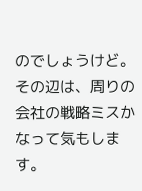のでしょうけど。
その辺は、周りの会社の戦略ミスかなって気もします。